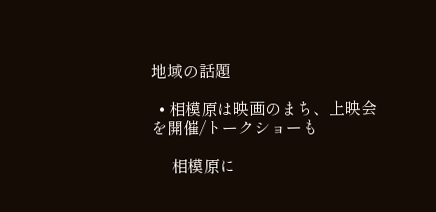地域の話題

  • 相模原は映画のまち、上映会を開催/トークショーも

     相模原に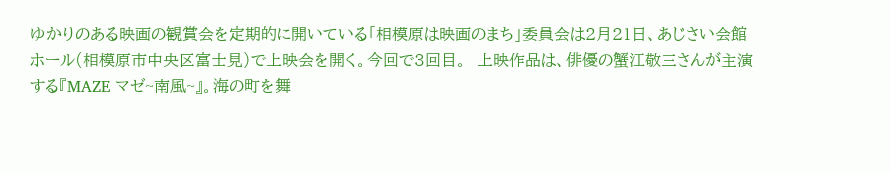ゆかりのある映画の観賞会を定期的に開いている「相模原は映画のまち」委員会は2月21日、あじさい会館ホール(相模原市中央区富士見)で上映会を開く。今回で3回目。  上映作品は、俳優の蟹江敬三さんが主演する『MAZE マゼ~南風~』。海の町を舞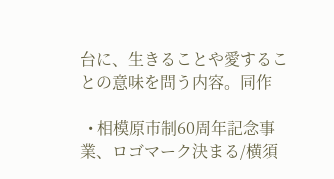台に、生きることや愛することの意味を問う内容。同作

  • 相模原市制60周年記念事業、ロゴマーク決まる/横須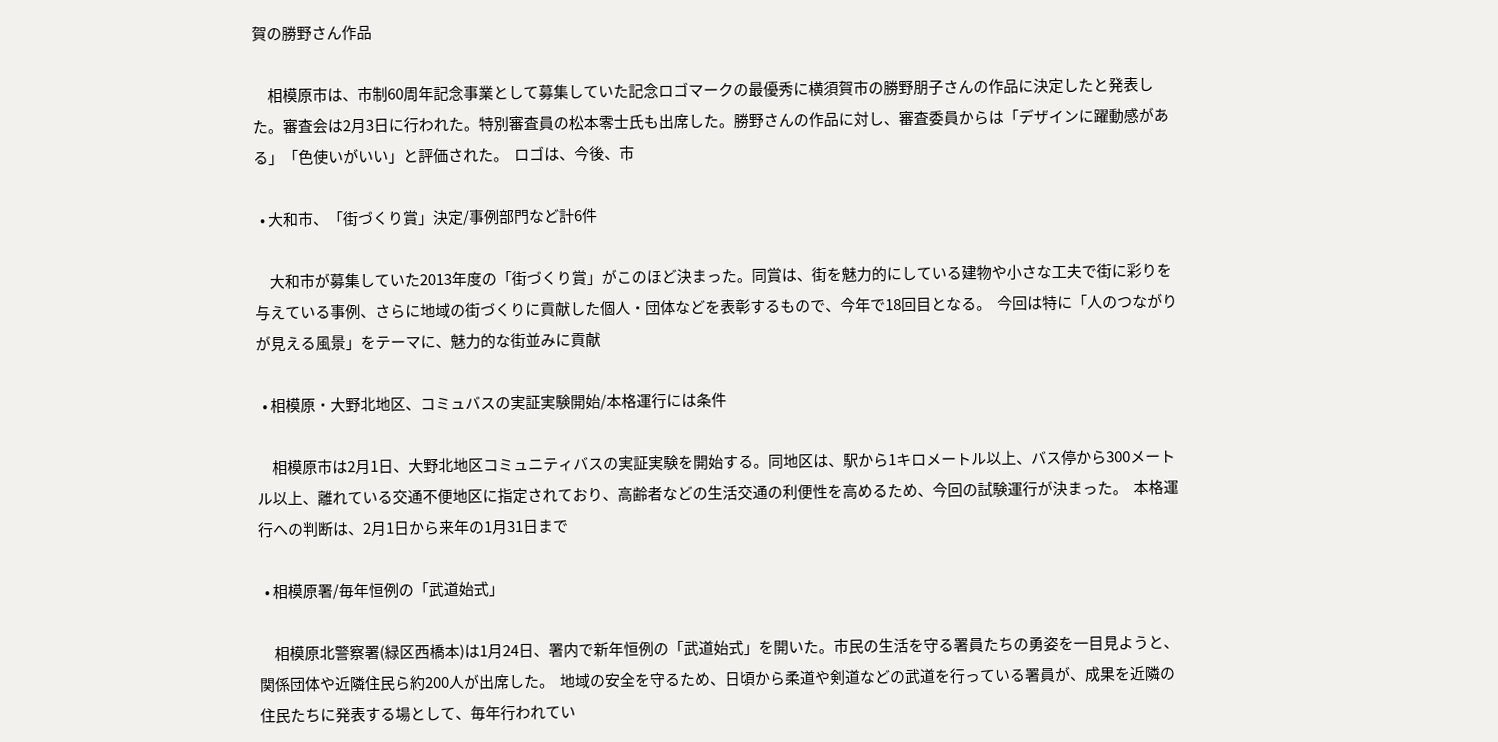賀の勝野さん作品

     相模原市は、市制60周年記念事業として募集していた記念ロゴマークの最優秀に横須賀市の勝野朋子さんの作品に決定したと発表した。審査会は2月3日に行われた。特別審査員の松本零士氏も出席した。勝野さんの作品に対し、審査委員からは「デザインに躍動感がある」「色使いがいい」と評価された。  ロゴは、今後、市

  • 大和市、「街づくり賞」決定/事例部門など計6件

     大和市が募集していた2013年度の「街づくり賞」がこのほど決まった。同賞は、街を魅力的にしている建物や小さな工夫で街に彩りを与えている事例、さらに地域の街づくりに貢献した個人・団体などを表彰するもので、今年で18回目となる。  今回は特に「人のつながりが見える風景」をテーマに、魅力的な街並みに貢献

  • 相模原・大野北地区、コミュバスの実証実験開始/本格運行には条件

     相模原市は2月1日、大野北地区コミュニティバスの実証実験を開始する。同地区は、駅から1キロメートル以上、バス停から300メートル以上、離れている交通不便地区に指定されており、高齢者などの生活交通の利便性を高めるため、今回の試験運行が決まった。  本格運行への判断は、2月1日から来年の1月31日まで

  • 相模原署/毎年恒例の「武道始式」

     相模原北警察署(緑区西橋本)は1月24日、署内で新年恒例の「武道始式」を開いた。市民の生活を守る署員たちの勇姿を一目見ようと、関係団体や近隣住民ら約200人が出席した。  地域の安全を守るため、日頃から柔道や剣道などの武道を行っている署員が、成果を近隣の住民たちに発表する場として、毎年行われてい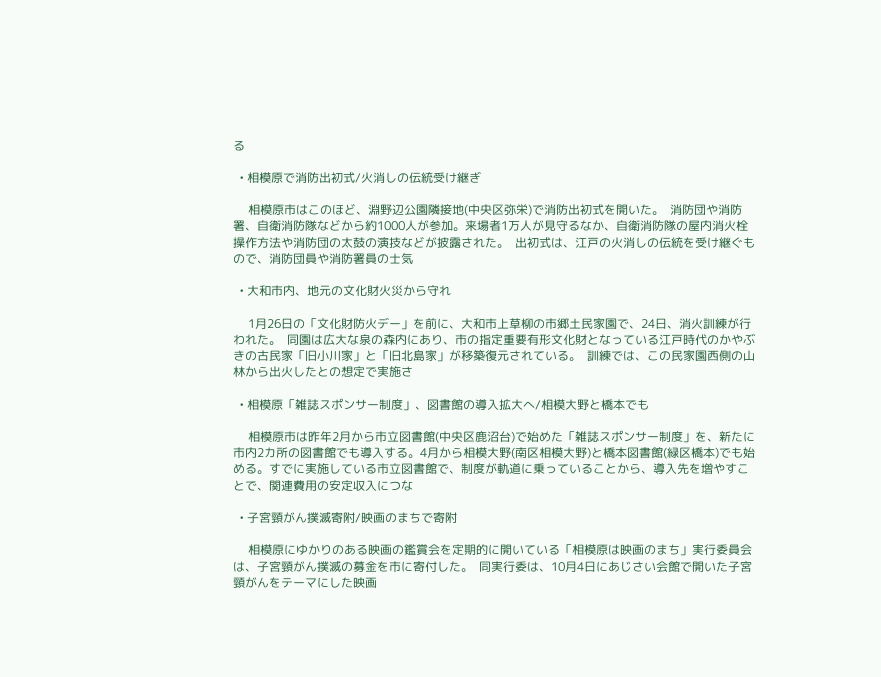る

  • 相模原で消防出初式/火消しの伝統受け継ぎ

     相模原市はこのほど、淵野辺公園隣接地(中央区弥栄)で消防出初式を開いた。  消防団や消防署、自衛消防隊などから約1000人が参加。来場者1万人が見守るなか、自衛消防隊の屋内消火栓操作方法や消防団の太鼓の演技などが披露された。  出初式は、江戸の火消しの伝統を受け継ぐもので、消防団員や消防署員の士気

  • 大和市内、地元の文化財火災から守れ

     1月26日の「文化財防火デー」を前に、大和市上草柳の市郷土民家園で、24日、消火訓練が行われた。  同園は広大な泉の森内にあり、市の指定重要有形文化財となっている江戸時代のかやぶきの古民家「旧小川家」と「旧北島家」が移築復元されている。  訓練では、この民家園西側の山林から出火したとの想定で実施さ

  • 相模原「雑誌スポンサー制度」、図書館の導入拡大へ/相模大野と橋本でも

     相模原市は昨年2月から市立図書館(中央区鹿沼台)で始めた「雑誌スポンサー制度」を、新たに市内2カ所の図書館でも導入する。4月から相模大野(南区相模大野)と橋本図書館(緑区橋本)でも始める。すでに実施している市立図書館で、制度が軌道に乗っていることから、導入先を増やすことで、関連費用の安定収入につな

  • 子宮頸がん撲滅寄附/映画のまちで寄附

     相模原にゆかりのある映画の鑑賞会を定期的に開いている「相模原は映画のまち」実行委員会は、子宮頸がん撲滅の募金を市に寄付した。  同実行委は、10月4日にあじさい会館で開いた子宮頸がんをテーマにした映画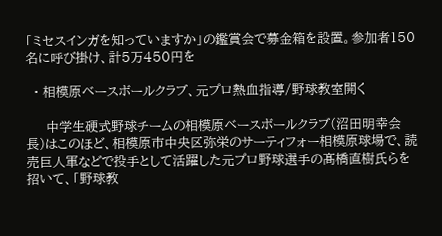「ミセスインガを知っていますか」の鑑賞会で募金箱を設置。参加者150名に呼び掛け、計5万450円を

  • 相模原ベースボールクラブ、元プロ熱血指導/野球教室開く

     中学生硬式野球チームの相模原ベースボールクラブ(沼田明幸会長)はこのほど、相模原市中央区弥栄のサーティフォー相模原球場で、読売巨人軍などで投手として活躍した元プロ野球選手の髙橋直樹氏らを招いて、「野球教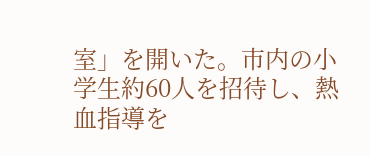室」を開いた。市内の小学生約60人を招待し、熱血指導を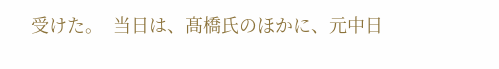受けた。  当日は、髙橋氏のほかに、元中日